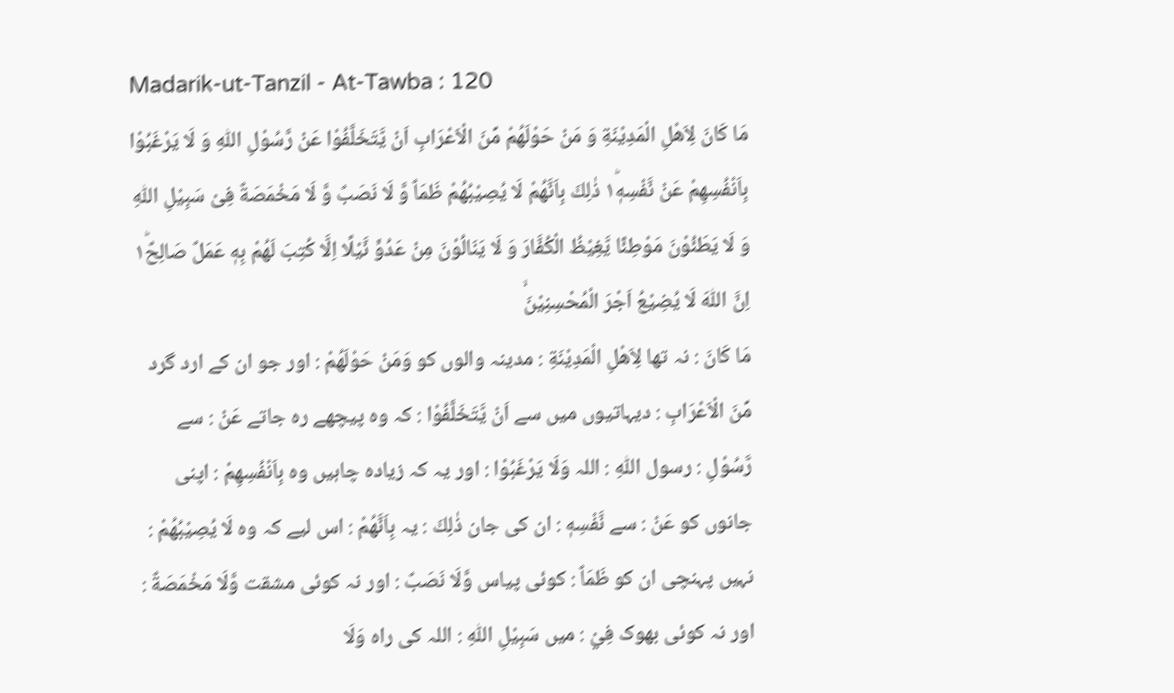Madarik-ut-Tanzil - At-Tawba : 120
مَا كَانَ لِاَهْلِ الْمَدِیْنَةِ وَ مَنْ حَوْلَهُمْ مِّنَ الْاَعْرَابِ اَنْ یَّتَخَلَّفُوْا عَنْ رَّسُوْلِ اللّٰهِ وَ لَا یَرْغَبُوْا بِاَنْفُسِهِمْ عَنْ نَّفْسِهٖ١ؕ ذٰلِكَ بِاَنَّهُمْ لَا یُصِیْبُهُمْ ظَمَاٌ وَّ لَا نَصَبٌ وَّ لَا مَخْمَصَةٌ فِیْ سَبِیْلِ اللّٰهِ وَ لَا یَطَئُوْنَ مَوْطِئًا یَّغِیْظُ الْكُفَّارَ وَ لَا یَنَالُوْنَ مِنْ عَدُوٍّ نَّیْلًا اِلَّا كُتِبَ لَهُمْ بِهٖ عَمَلٌ صَالِحٌ١ؕ اِنَّ اللّٰهَ لَا یُضِیْعُ اَجْرَ الْمُحْسِنِیْنَۙ
مَا كَانَ : نہ تھا لِاَھْلِ الْمَدِيْنَةِ : مدینہ والوں کو وَمَنْ حَوْلَھُمْ : اور جو ان کے ارد گرد مِّنَ الْاَعْرَابِ : دیہاتیوں میں سے اَنْ يَّتَخَلَّفُوْا : کہ وہ پیچھے رہ جاتے عَنْ : سے رَّسُوْلِ : رسول اللّٰهِ : اللہ وَلَا يَرْغَبُوْا : اور یہ کہ زیادہ چاہیں وہ بِاَنْفُسِهِمْ : اپنی جانوں کو عَنْ : سے نَّفْسِهٖ : ان کی جان ذٰلِكَ : یہ بِاَنَّھُمْ : اس لیے کہ وہ لَا يُصِيْبُھُمْ : نہیں پہنچی ان کو ظَمَاٌ : کوئی پیاس وَّلَا نَصَبٌ : اور نہ کوئی مشقت وَّلَا مَخْمَصَةٌ : اور نہ کوئی بھوک فِيْ : میں سَبِيْلِ اللّٰهِ : اللہ کی راہ وَلَا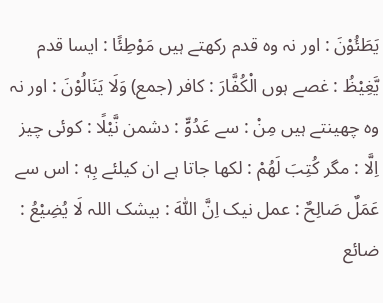يَطَئُوْنَ : اور نہ وہ قدم رکھتے ہیں مَوْطِئًا : ایسا قدم يَّغِيْظُ : غصے ہوں الْكُفَّارَ : کافر (جمع) وَلَا يَنَالُوْنَ : اور نہ وہ چھینتے ہیں مِنْ : سے عَدُوٍّ : دشمن نَّيْلًا : کوئی چیز اِلَّا : مگر كُتِبَ لَھُمْ : لکھا جاتا ہے ان کیلئے بِهٖ : اس سے عَمَلٌ صَالِحٌ : عمل نیک اِنَّ اللّٰهَ : بیشک اللہ لَا يُضِيْعُ : ضائع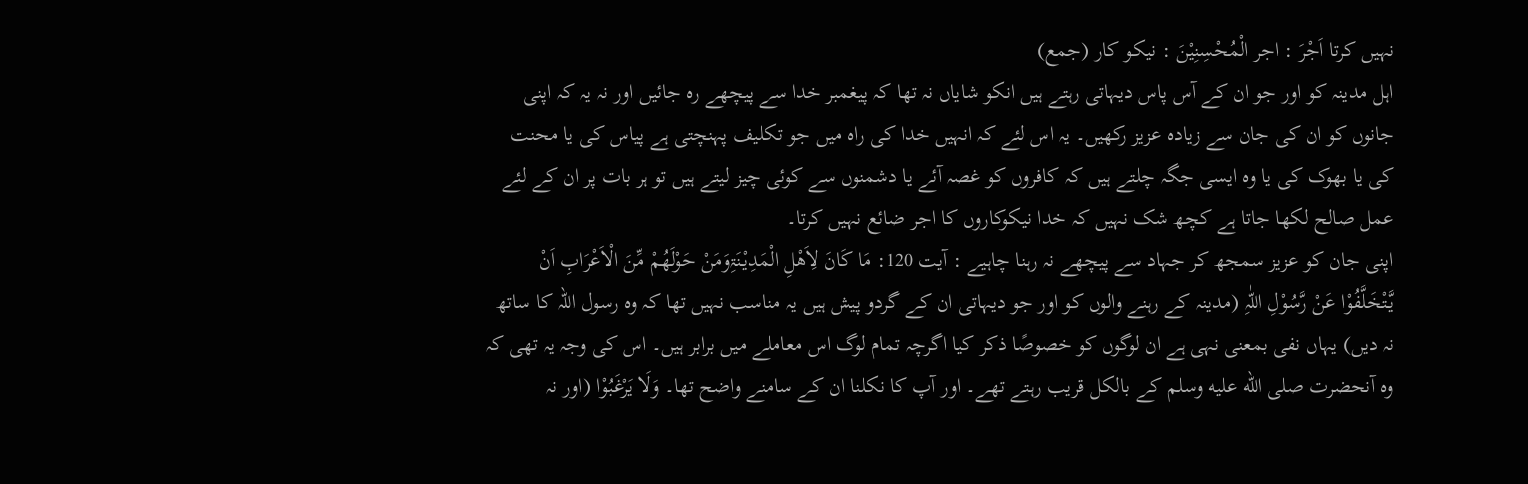نہیں کرتا اَجْرَ : اجر الْمُحْسِنِيْنَ : نیکو کار (جمع)
اہل مدینہ کو اور جو ان کے آس پاس دیہاتی رہتے ہیں انکو شایاں نہ تھا کہ پیغمبر خدا سے پیچھے رہ جائیں اور نہ یہ کہ اپنی جانوں کو ان کی جان سے زیادہ عزیز رکھیں۔ یہ اس لئے کہ انہیں خدا کی راہ میں جو تکلیف پہنچتی ہے پیاس کی یا محنت کی یا بھوک کی یا وہ ایسی جگہ چلتے ہیں کہ کافروں کو غصہ آئے یا دشمنوں سے کوئی چیز لیتے ہیں تو ہر بات پر ان کے لئے عمل صالح لکھا جاتا ہے کچھ شک نہیں کہ خدا نیکوکاروں کا اجر ضائع نہیں کرتا۔
اپنی جان کو عزیز سمجھ کر جہاد سے پیچھے نہ رہنا چاہیے : آیت 120: مَا کَانَ لِاَھْلِ الْمَدِیْنَۃِوَمَنْ حَوْلَھُمْ مِّنَ الْاَعْرَابِ اَنْ یَّتْخَلَّفُوْا عَنْ رَّسُوْلِ اللّٰہِ (مدینہ کے رہنے والوں کو اور جو دیہاتی ان کے گردو پیش ہیں یہ مناسب نہیں تھا کہ وہ رسول اللہ کا ساتھ نہ دیں) یہاں نفی بمعنی نہی ہے ان لوگوں کو خصوصًا ذکر کیا اگرچہ تمام لوگ اس معاملے میں برابر ہیں۔ اس کی وجہ یہ تھی کہ وہ آنحضرت صلى الله عليه وسلم کے بالکل قریب رہتے تھے۔ اور آپ کا نکلنا ان کے سامنے واضح تھا۔ وَلَا یَرْغَبُوْا (اور نہ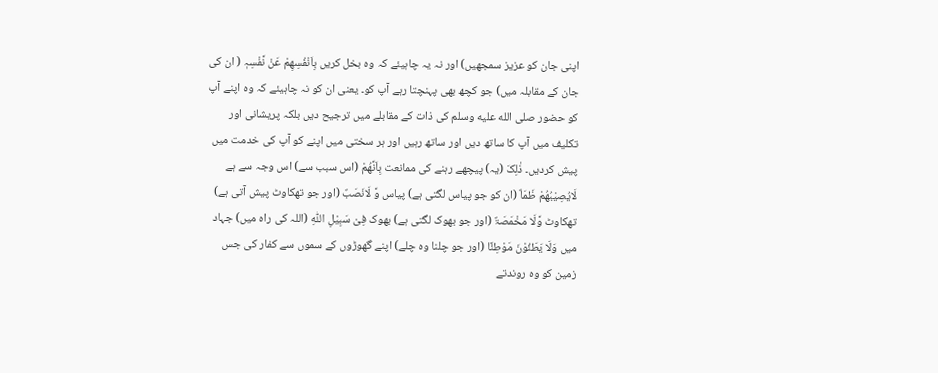اپنی جان کو عزیز سمجھیں) اور نہ یہ چاہیئے کہ وہ بخل کریں بِاَنْفُسِھِمْ عَنْ نَّفْسِہٖ ( ان کی جان کے مقابلہ میں) جو کچھ بھی پہنچتا رہے آپ کو۔ یعنی ان کو نہ چاہیئے کہ وہ اپنے آپ کو حضور صلى الله عليه وسلم کی ذات کے مقابلے میں ترجیح دیں بلکہ پریشانی اور تکلیف میں آپ کا ساتھ دیں اور ساتھ رہیں اور ہر سختی میں اپنے کو آپ کی خدمت میں پیش کردیں۔ ذٰلِکَ (یہ) پیچھے رہنے کی ممانعت بِاَنَّھُمْ (اس سبب سے) اس وجہ سے ہے لَایُصِیْبُھُمْ ظَمَاٌ (ان کو جو پیاس لگتی ہے) پیاس وَّ لَانَصَبٌ (اور جو تھکاوٹ پیش آتی ہے) تھکاوٹ وَّلَا مَخْمَصَۃٌ (اور جو بھوک لگتی ہے) بھوک فِیْ سَبِیْلِ اللّٰہِ (اللہ کی راہ میں) جہاد میں وَلَا یَطَئُوْنَ مَوْطِئًا (اور جو چلنا وہ چلے) اپنے گھوڑوں کے سموں سے کفار کی جس زمین کو وہ روندتے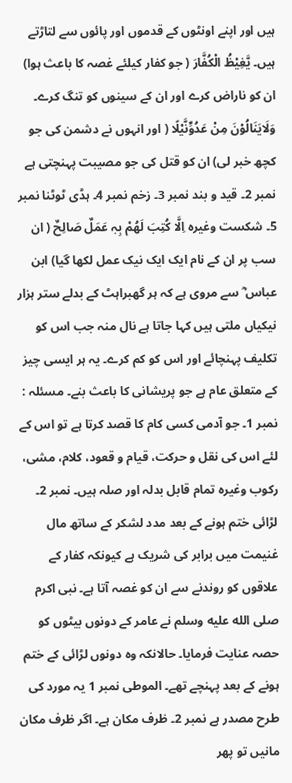ہیں اور اپنے اونٹوں کے قدموں اور پائوں سے لتاڑتے ہیں۔ یَّغِیْظُ الْکُفَّارَ ( جو کفار کیلئے غصہ کا باعث ہوا) ان کو ناراض کرے اور ان کے سینوں کو تنگ کرے۔ وَلَایَنَالُوْنَ مِنْ عَدُوٍّنَّیْلًا ( اور انہوں نے دشمن کی جو کچھ خبر لی) ان کو قتل کی جو مصیبت پہنچتی ہے نمبر 2۔ قید و بند نمبر 3۔ زخم نمبر 4۔ ہڈی ٹوٹنا نمبر 5۔ شکست وغیرہ اِلَّا کُتِبَ لَھُمْ بِہٖ عَمَلٌ صَالِحٌ ( ان سب پر ان کے نام ایک ایک نیک عمل لکھا گیا) ابن عباس ؓ سے مروی ہے کہ ہر گھبراہٹ کے بدلے ستر ہزار نیکیاں ملتی ہیں کہا جاتا ہے نال منہ جب اس کو تکلیف پہنچائے اور اس کو کم کرے۔ یہ ہر ایسی چیز کے متعلق عام ہے جو پریشانی کا باعث بنے۔ مسئلہ : نمبر 1۔ جو آدمی کسی کام کا قصد کرتا ہے تو اس کے لئے اس کی نقل و حرکت، قیام و قعود، کلام، مشی، رکوب وغیرہ تمام قابل بدلہ اور صلہ ہیں۔ نمبر 2۔ لڑائی ختم ہونے کے بعد مدد لشکر کے ساتھ مال غنیمت میں برابر کی شریک ہے کیونکہ کفار کے علاقوں کو روندنے سے ان کو غصہ آتا ہے۔ نبی اکرم صلى الله عليه وسلم نے عامر کے دونوں بیٹوں کو حصہ عنایت فرمایا۔ حالانکہ وہ دونوں لڑائی کے ختم ہونے کے بعد پہنچے تھے۔ الموطی نمبر 1 یہ مورد کی طرح مصدر ہے نمبر 2۔ ظرف مکان ہے۔ اگر ظرف مکان مانیں تو پھر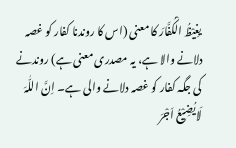یغِیْظُ الْکُفَّارَ کا معنی (اس کا روندنا کفار کو غصہ دلانے والا ہے، یہ مصدری معنی ہے) روندنے کی جگہ کفار کو غصہ دلانے والی ہے۔ اِنَّ اللّٰہَ لَایُضِیْعُ اَجْرَ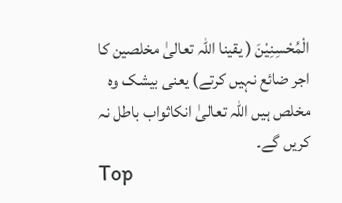الْمُحْسِنِیْنَ ( یقینا اللہ تعالیٰ مخلصین کا اجر ضائع نہیں کرتے) یعنی بیشک وہ مخلص ہیں اللہ تعالیٰ انکاثواب باطل نہ کریں گے۔
Top